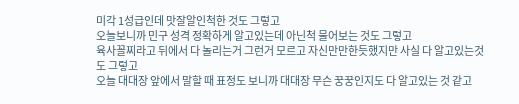미각 1성급인데 맛잘알인척한 것도 그렇고
오늘보니까 민구 성격 정확하게 알고있는데 아닌척 물어보는 것도 그렇고
육사꼴찌라고 뒤에서 다 놀리는거 그런거 모르고 자신만만한듯했지만 사실 다 알고있는것도 그렇고
오늘 대대장 앞에서 말할 때 표정도 보니까 대대장 무슨 꿍꿍인지도 다 알고있는 것 같고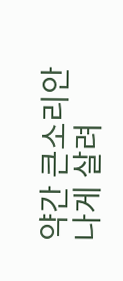약간 큰소리안나게 살려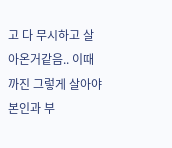고 다 무시하고 살아온거같음.. 이때까진 그렇게 살아야 본인과 부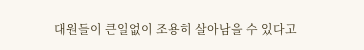대원들이 큰일없이 조용히 살아남을 수 있다고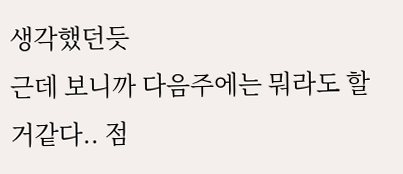생각했던듯
근데 보니까 다음주에는 뭐라도 할거같다.. 점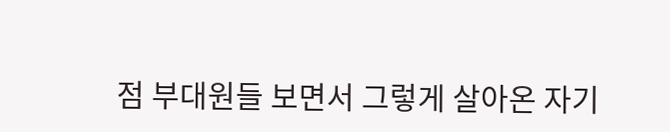점 부대원들 보면서 그렇게 살아온 자기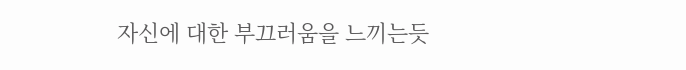자신에 대한 부끄러움을 느끼는듯